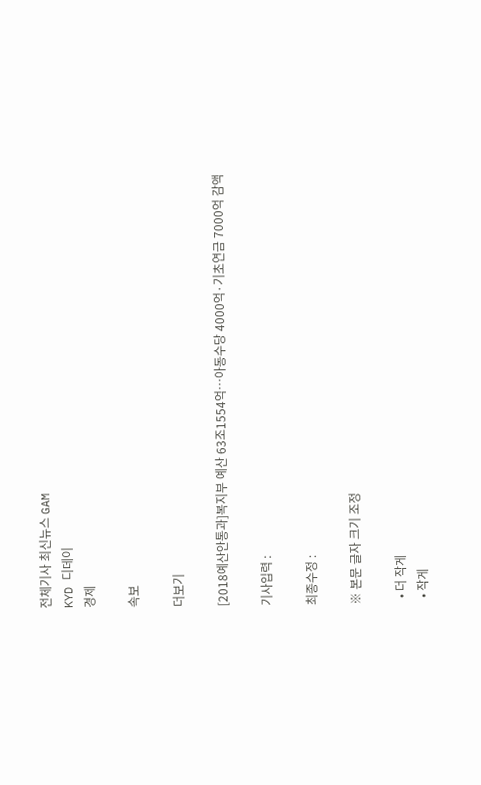전체기사 최신뉴스 GAM
KYD 디데이
경제

속보

더보기

[2018예산안통과]복지부 예산 63조1554억…아동수당 4000억·기초연금 7000억 감액

기사입력 :

최종수정 :

※ 본문 글자 크기 조정

  • 더 작게
  • 작게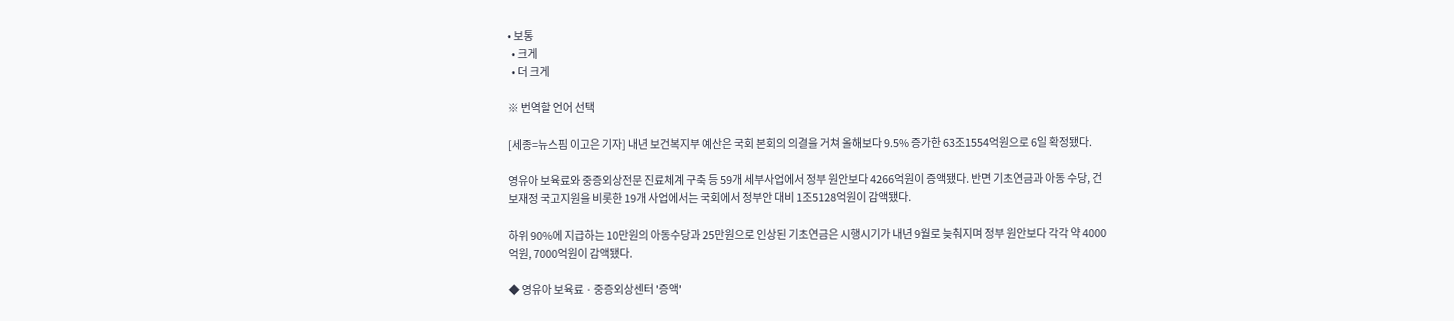• 보통
  • 크게
  • 더 크게

※ 번역할 언어 선택

[세종=뉴스핌 이고은 기자] 내년 보건복지부 예산은 국회 본회의 의결을 거쳐 올해보다 9.5% 증가한 63조1554억원으로 6일 확정됐다.

영유아 보육료와 중증외상전문 진료체계 구축 등 59개 세부사업에서 정부 원안보다 4266억원이 증액됐다. 반면 기초연금과 아동 수당, 건보재정 국고지원을 비롯한 19개 사업에서는 국회에서 정부안 대비 1조5128억원이 감액됐다.

하위 90%에 지급하는 10만원의 아동수당과 25만원으로 인상된 기초연금은 시행시기가 내년 9월로 늦춰지며 정부 원안보다 각각 약 4000억원, 7000억원이 감액됐다.

◆ 영유아 보육료 · 중증외상센터 '증액'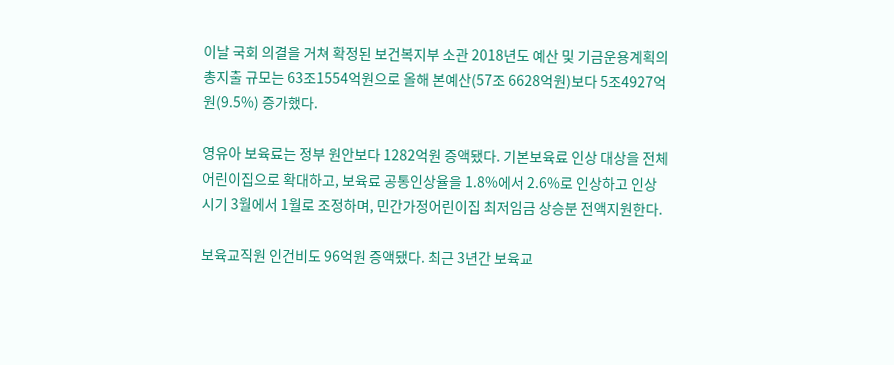이날 국회 의결을 거쳐 확정된 보건복지부 소관 2018년도 예산 및 기금운용계획의 총지출 규모는 63조1554억원으로 올해 본예산(57조 6628억원)보다 5조4927억원(9.5%) 증가했다.

영유아 보육료는 정부 원안보다 1282억원 증액됐다. 기본보육료 인상 대상을 전체어린이집으로 확대하고, 보육료 공통인상율을 1.8%에서 2.6%로 인상하고 인상시기 3월에서 1월로 조정하며, 민간가정어린이집 최저임금 상승분 전액지원한다.

보육교직원 인건비도 96억원 증액됐다. 최근 3년간 보육교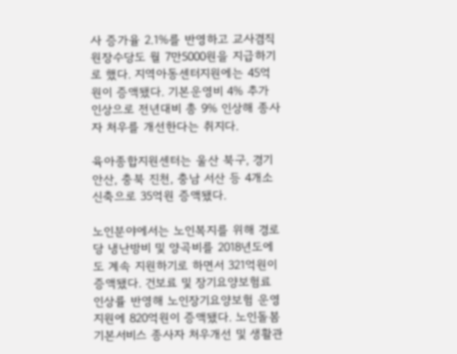사 증가율 2.1%를 반영하고 교사겸직 원장수당도 월 7만5000원을 지급하기로 했다. 지역아동센터지원에는 45억원이 증액됐다. 기본운영비 4% 추가 인상으로 전년대비 총 9% 인상해 종사자 처우를 개선한다는 취지다.

육아종합지원센터는 울산 북구, 경기 안산, 충북 진천, 충남 서산 등 4개소 신축으로 35억원 증액됐다.

노인분야에서는 노인복지를 위해 경로당 냉난방비 및 양곡비를 2018년도에도 계속 지원하기로 하면서 321억원이 증액됐다. 건보료 및 장기요양보험료 인상률 반영해 노인장기요양보험 운영 지원에 820억원이 증액됐다. 노인돌봄기본서비스 종사자 처우개선 및 생활관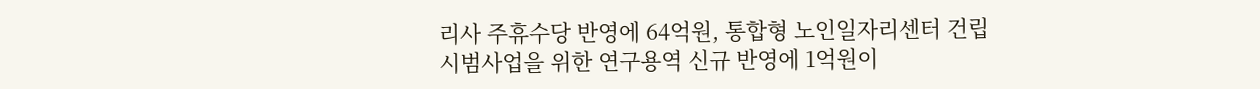리사 주휴수당 반영에 64억원, 통합형 노인일자리센터 건립 시범사업을 위한 연구용역 신규 반영에 1억원이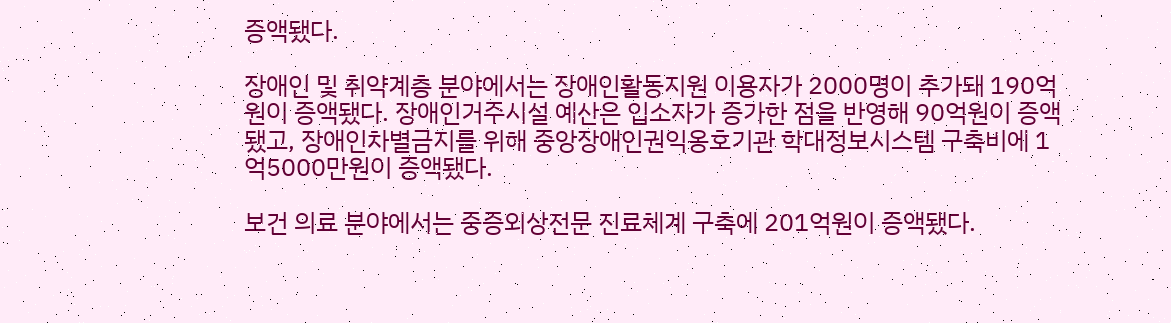증액됐다.

장애인 및 취약계층 분야에서는 장애인활동지원 이용자가 2000명이 추가돼 190억원이 증액됐다. 장애인거주시설 예산은 입소자가 증가한 점을 반영해 90억원이 증액됐고, 장애인차별금지를 위해 중앙장애인권익옹호기관 학대정보시스템 구축비에 1억5000만원이 증액됐다.

보건 의료 분야에서는 중증외상전문 진료체계 구축에 201억원이 증액됐다.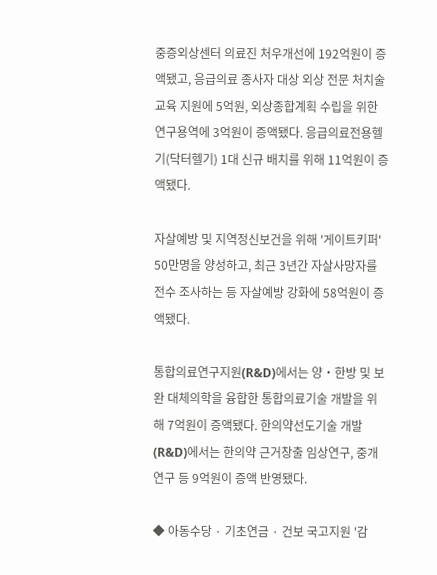중증외상센터 의료진 처우개선에 192억원이 증액됐고, 응급의료 종사자 대상 외상 전문 처치술 교육 지원에 5억원, 외상종합계획 수립을 위한 연구용역에 3억원이 증액됐다. 응급의료전용헬기(닥터헬기) 1대 신규 배치를 위해 11억원이 증액됐다.

자살예방 및 지역정신보건을 위해 '게이트키퍼' 50만명을 양성하고, 최근 3년간 자살사망자를 전수 조사하는 등 자살예방 강화에 58억원이 증액됐다.

통합의료연구지원(R&D)에서는 양‧한방 및 보완 대체의학을 융합한 통합의료기술 개발을 위해 7억원이 증액됐다. 한의약선도기술 개발(R&D)에서는 한의약 근거창출 임상연구, 중개 연구 등 9억원이 증액 반영됐다.

◆ 아동수당 · 기초연금 · 건보 국고지원 '감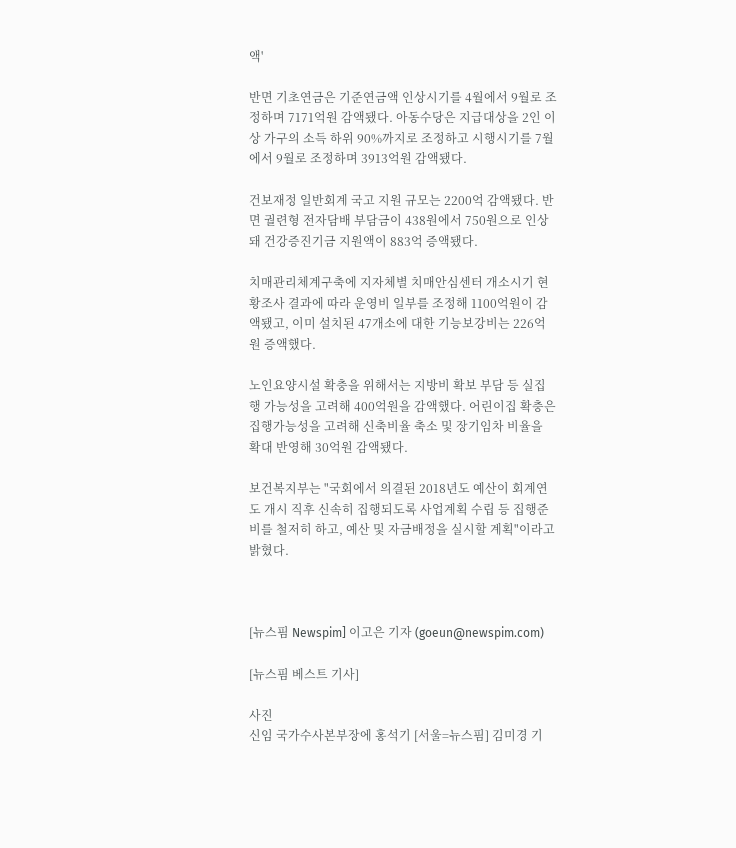액'

반면 기초연금은 기준연금액 인상시기를 4월에서 9월로 조정하며 7171억원 감액됐다. 아동수당은 지급대상을 2인 이상 가구의 소득 하위 90%까지로 조정하고 시행시기를 7월에서 9월로 조정하며 3913억원 감액됐다.

건보재정 일반회계 국고 지원 규모는 2200억 감액됐다. 반면 궐련형 전자담배 부담금이 438원에서 750원으로 인상돼 건강증진기금 지원액이 883억 증액됐다.

치매관리체계구축에 지자체별 치매안심센터 개소시기 현황조사 결과에 따라 운영비 일부를 조정해 1100억원이 감액됐고, 이미 설치된 47개소에 대한 기능보강비는 226억원 증액했다.

노인요양시설 확충을 위해서는 지방비 확보 부담 등 실집행 가능성을 고려해 400억원을 감액했다. 어린이집 확충은 집행가능성을 고려해 신축비율 축소 및 장기임차 비율을 확대 반영해 30억원 감액됐다.

보건복지부는 "국회에서 의결된 2018년도 예산이 회계연도 개시 직후 신속히 집행되도록 사업계획 수립 등 집행준비를 철저히 하고, 예산 및 자금배정을 실시할 계획"이라고 밝혔다.



[뉴스핌 Newspim] 이고은 기자 (goeun@newspim.com)

[뉴스핌 베스트 기사]

사진
신임 국가수사본부장에 홍석기 [서울=뉴스핌] 김미경 기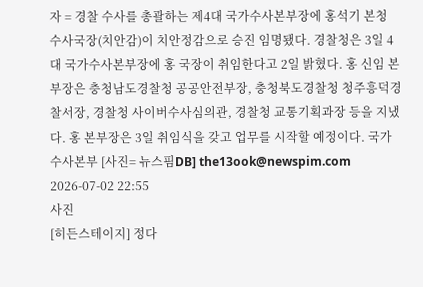자 = 경찰 수사를 총괄하는 제4대 국가수사본부장에 홍석기 본청 수사국장(치안감)이 치안정감으로 승진 임명됐다. 경찰청은 3일 4대 국가수사본부장에 홍 국장이 취임한다고 2일 밝혔다. 홍 신임 본부장은 충청남도경찰청 공공안전부장, 충청북도경찰청 청주흥덕경찰서장, 경찰청 사이버수사심의관, 경찰청 교통기획과장 등을 지냈다. 홍 본부장은 3일 취임식을 갖고 업무를 시작할 예정이다. 국가수사본부 [사진= 뉴스핌DB] the13ook@newspim.com 2026-07-02 22:55
사진
[히든스테이지] 정다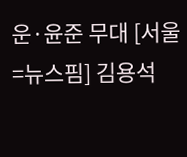운·윤준 무대 [서울=뉴스핌] 김용석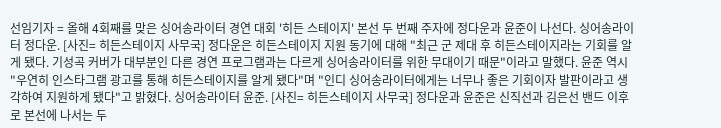선임기자 = 올해 4회째를 맞은 싱어송라이터 경연 대회 '히든 스테이지' 본선 두 번째 주자에 정다운과 윤준이 나선다. 싱어송라이터 정다운. [사진= 히든스테이지 사무국] 정다운은 히든스테이지 지원 동기에 대해 "최근 군 제대 후 히든스테이지라는 기회를 알게 됐다. 기성곡 커버가 대부분인 다른 경연 프로그램과는 다르게 싱어송라이터를 위한 무대이기 때문"이라고 말했다. 윤준 역시 "우연히 인스타그램 광고를 통해 히든스테이지를 알게 됐다"며 "인디 싱어송라이터에게는 너무나 좋은 기회이자 발판이라고 생각하여 지원하게 됐다"고 밝혔다. 싱어송라이터 윤준. [사진= 히든스테이지 사무국] 정다운과 윤준은 신직선과 김은선 밴드 이후로 본선에 나서는 두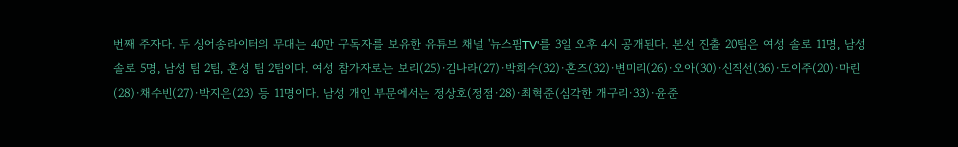번째 주자다. 두 싱어송라이터의 무대는 40만 구독자를 보유한 유튜브 채널 '뉴스핌TV'를 3일 오후 4시 공개된다. 본선 진출 20팀은 여성 솔로 11명, 남성 솔로 5명, 남성 팀 2팀, 혼성 팀 2팀이다. 여성 참가자로는 보리(25)·김나라(27)·박희수(32)·혼즈(32)·변미리(26)·오아(30)·신직선(36)·도이주(20)·마린(28)·채수빈(27)·박지은(23) 등 11명이다. 남성 개인 부문에서는 정상호(정점·28)·최혁준(심각한 개구리·33)·윤준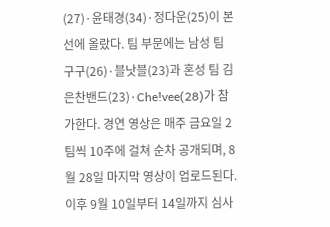(27)·윤태경(34)·정다운(25)이 본선에 올랐다. 팀 부문에는 남성 팀 구구(26)·블낫블(23)과 혼성 팀 김은찬밴드(23)·Che!vee(28)가 참가한다. 경연 영상은 매주 금요일 2팀씩 10주에 걸쳐 순차 공개되며, 8월 28일 마지막 영상이 업로드된다. 이후 9월 10일부터 14일까지 심사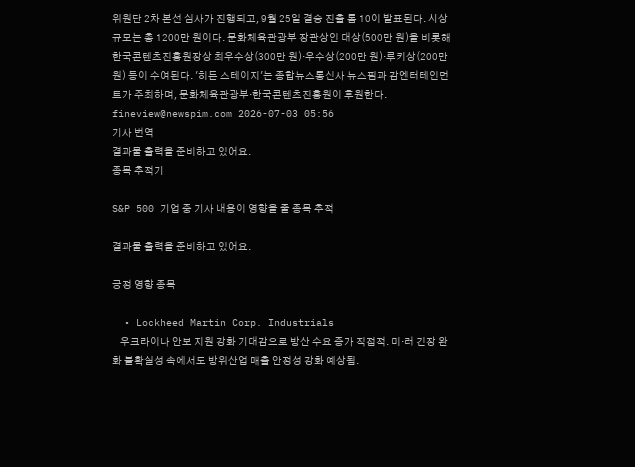위원단 2차 본선 심사가 진행되고, 9월 25일 결승 진출 톱 10이 발표된다. 시상 규모는 총 1200만 원이다. 문화체육관광부 장관상인 대상(500만 원)을 비롯해 한국콘텐츠진흥원장상 최우수상(300만 원)·우수상(200만 원)·루키상(200만 원) 등이 수여된다. '히든 스테이지'는 종합뉴스통신사 뉴스핌과 감엔터테인먼트가 주최하며, 문화체육관광부·한국콘텐츠진흥원이 후원한다. fineview@newspim.com 2026-07-03 05:56
기사 번역
결과물 출력을 준비하고 있어요.
종목 추적기

S&P 500 기업 중 기사 내용이 영향을 줄 종목 추적

결과물 출력을 준비하고 있어요.

긍정 영향 종목

  • Lockheed Martin Corp. Industrials
    우크라이나 안보 지원 강화 기대감으로 방산 수요 증가 직접적. 미·러 긴장 완화 불확실성 속에서도 방위산업 매출 안정성 강화 예상됨.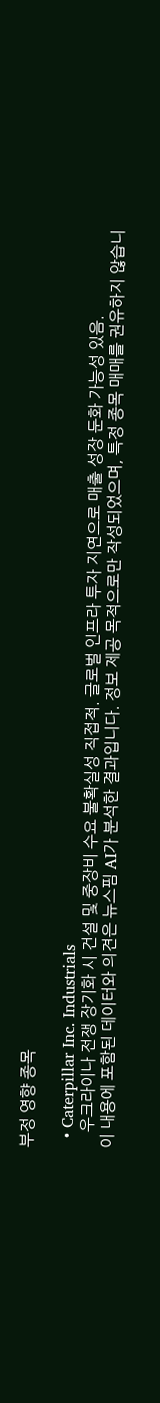부정 영향 종목

  • Caterpillar Inc. Industrials
    우크라이나 전쟁 장기화 시 건설 및 중장비 수요 불확실성 직접적. 글로벌 인프라 투자 지연으로 매출 성장 둔화 가능성 있음.
이 내용에 포함된 데이터와 의견은 뉴스핌 AI가 분석한 결과입니다. 정보 제공 목적으로만 작성되었으며, 특정 종목 매매를 권유하지 않습니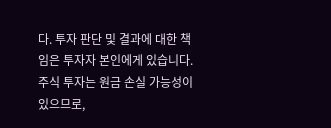다. 투자 판단 및 결과에 대한 책임은 투자자 본인에게 있습니다. 주식 투자는 원금 손실 가능성이 있으므로,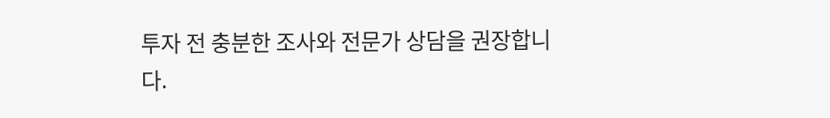투자 전 충분한 조사와 전문가 상담을 권장합니다.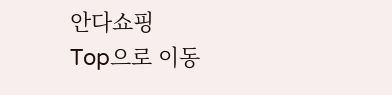안다쇼핑
Top으로 이동